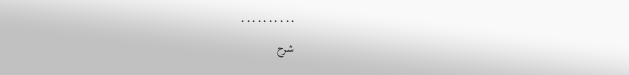. . . . . . . . . .
شرح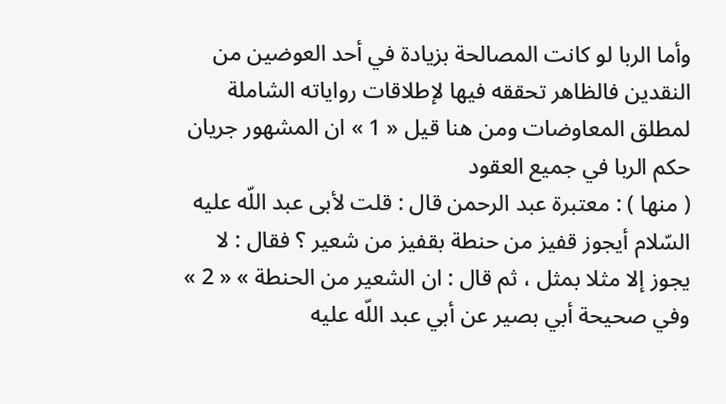وأما الربا لو كانت المصالحة بزيادة في أحد العوضين من النقدين فالظاهر تحققه فيها لإطلاقات رواياته الشاملة لمطلق المعاوضات ومن هنا قيل « 1 » ان المشهور جريان حكم الربا في جميع العقود
( منها ) : معتبرة عبد الرحمن قال : قلت لأبى عبد اللّه عليه السّلام أيجوز قفيز من حنطة بقفيز من شعير ؟ فقال : لا يجوز إلا مثلا بمثل ، ثم قال : ان الشعير من الحنطة » « 2 »
وفي صحيحة أبي بصير عن أبي عبد اللّه عليه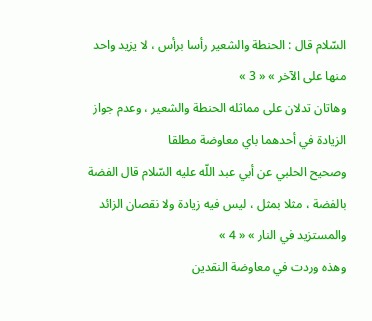السّلام قال : الحنطة والشعير رأسا برأس ، لا يزيد واحد منها على الآخر » « 3 »
وهاتان تدلان على مماثله الحنطة والشعير ، وعدم جواز الزيادة في أحدهما باي معاوضة مطلقا
وصحيح الحلبي عن أبي عبد اللّه عليه السّلام قال الفضة بالفضة ، مثلا بمثل ، ليس فيه زيادة ولا نقصان الزائد والمستزيد في النار » « 4 »
وهذه وردت في معاوضة النقدين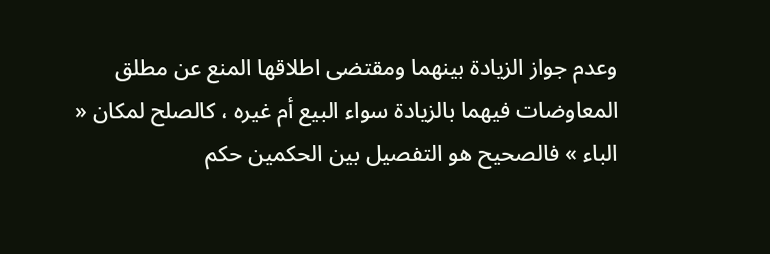وعدم جواز الزيادة بينهما ومقتضى اطلاقها المنع عن مطلق المعاوضات فيهما بالزيادة سواء البيع أم غيره ، كالصلح لمكان « الباء » فالصحيح هو التفصيل بين الحكمين حكم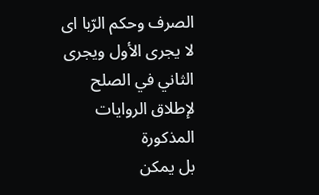الصرف وحكم الرّبا اى لا يجرى الأول ويجرى الثاني في الصلح لإطلاق الروايات المذكورة
بل يمكن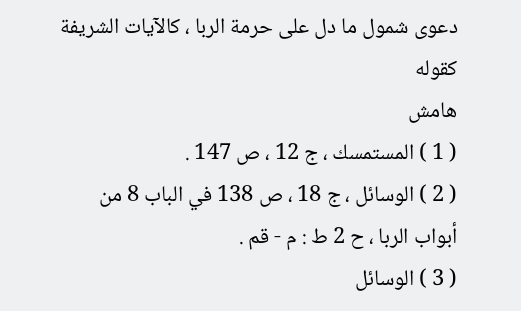دعوى شمول ما دل على حرمة الربا ، كالآيات الشريفة كقوله
هامش
( 1 ) المستمسك ، ج 12 ، ص 147 .
( 2 ) الوسائل ، ج 18 ، ص 138 في الباب 8 من أبواب الربا ، ح 2 ط : م - قم .
( 3 ) الوسائل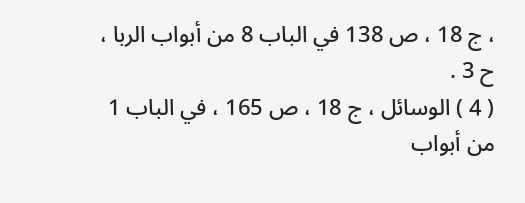، ج 18 ، ص 138 في الباب 8 من أبواب الربا ، ح 3 .
( 4 ) الوسائل ، ج 18 ، ص 165 ، في الباب 1 من أبواب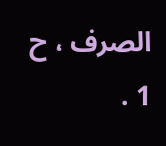الصرف ، ح 1 .